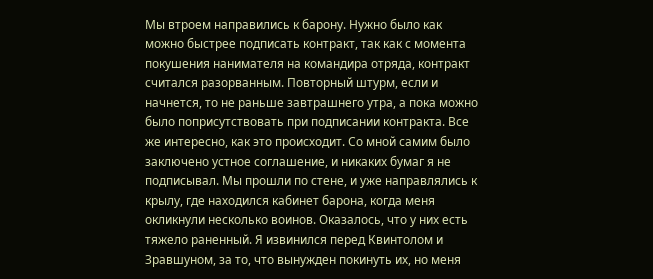Мы втроем направились к барону. Нужно было как можно быстрее подписать контракт, так как с момента покушения нанимателя на командира отряда, контракт считался разорванным. Повторный штурм, если и начнется, то не раньше завтрашнего утра, а пока можно было поприсутствовать при подписании контракта. Все же интересно, как это происходит. Со мной самим было заключено устное соглашение, и никаких бумаг я не подписывал. Мы прошли по стене, и уже направлялись к крылу, где находился кабинет барона, когда меня окликнули несколько воинов. Оказалось, что у них есть тяжело раненный. Я извинился перед Квинтолом и Зравшуном, за то, что вынужден покинуть их, но меня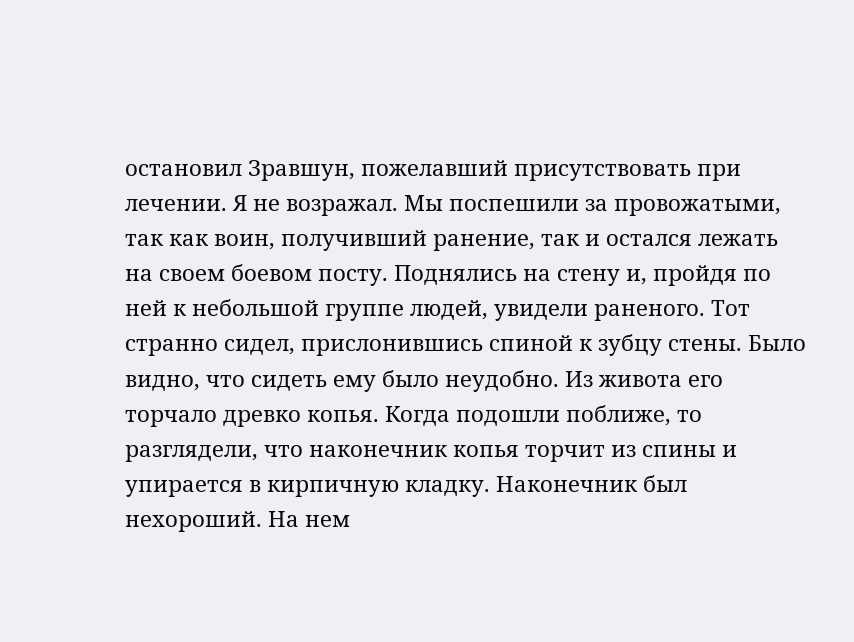остановил Зравшун, пожелавший присутствовать при лечении. Я не возражал. Мы поспешили за провожатыми, так как воин, получивший ранение, так и остался лежать на своем боевом посту. Поднялись на стену и, пройдя по ней к небольшой группе людей, увидели раненого. Тот странно сидел, прислонившись спиной к зубцу стены. Было видно, что сидеть ему было неудобно. Из живота его торчало древко копья. Когда подошли поближе, то разглядели, что наконечник копья торчит из спины и упирается в кирпичную кладку. Наконечник был нехороший. На нем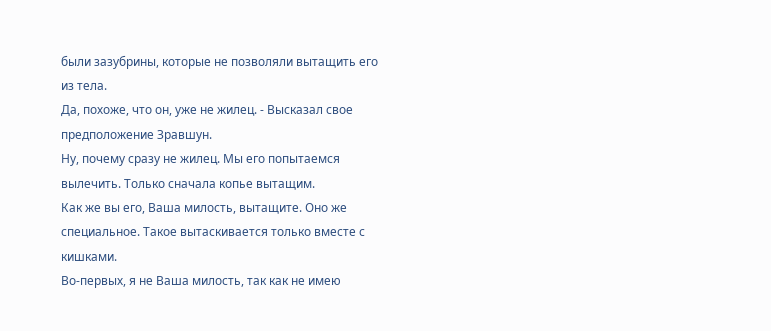были зазубрины, которые не позволяли вытащить его из тела.
Да, похоже, что он, уже не жилец. - Высказал свое предположение Зравшун.
Ну, почему сразу не жилец. Мы его попытаемся вылечить. Только сначала копье вытащим.
Как же вы его, Ваша милость, вытащите. Оно же специальное. Такое вытаскивается только вместе с кишками.
Во-первых, я не Ваша милость, так как не имею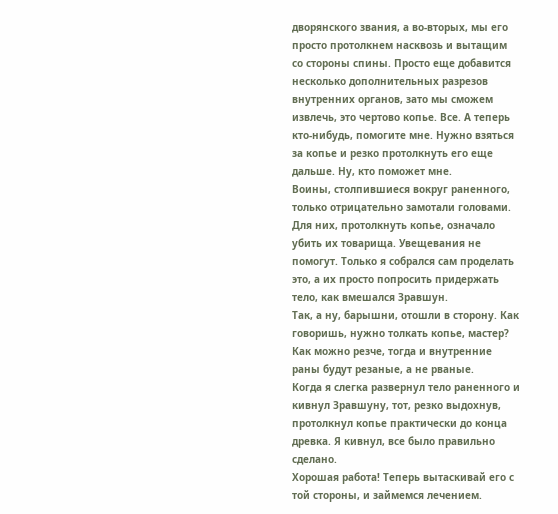дворянского звания, а во-вторых, мы его просто протолкнем насквозь и вытащим со стороны спины. Просто еще добавится несколько дополнительных разрезов внутренних органов, зато мы сможем извлечь, это чертово копье. Все. А теперь кто-нибудь, помогите мне. Нужно взяться за копье и резко протолкнуть его еще дальше. Ну, кто поможет мне.
Воины, столпившиеся вокруг раненного, только отрицательно замотали головами. Для них, протолкнуть копье, означало убить их товарища. Увещевания не помогут. Только я собрался сам проделать это, а их просто попросить придержать тело, как вмешался Зравшун.
Так, а ну, барышни, отошли в сторону. Как говоришь, нужно толкать копье, мастер?
Как можно резче, тогда и внутренние раны будут резаные, а не рваные.
Когда я слегка развернул тело раненного и кивнул Зравшуну, тот, резко выдохнув, протолкнул копье практически до конца древка. Я кивнул, все было правильно сделано.
Хорошая работа! Теперь вытаскивай его с той стороны, и займемся лечением.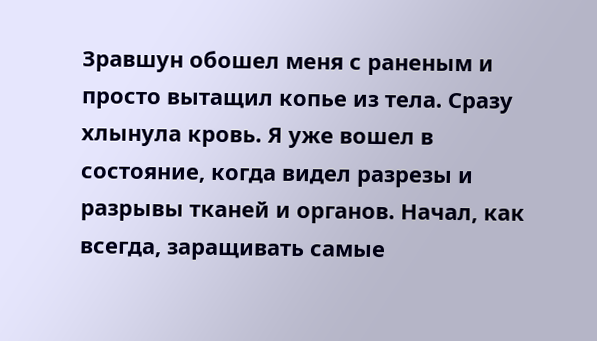Зравшун обошел меня с раненым и просто вытащил копье из тела. Сразу хлынула кровь. Я уже вошел в состояние, когда видел разрезы и разрывы тканей и органов. Начал, как всегда, заращивать самые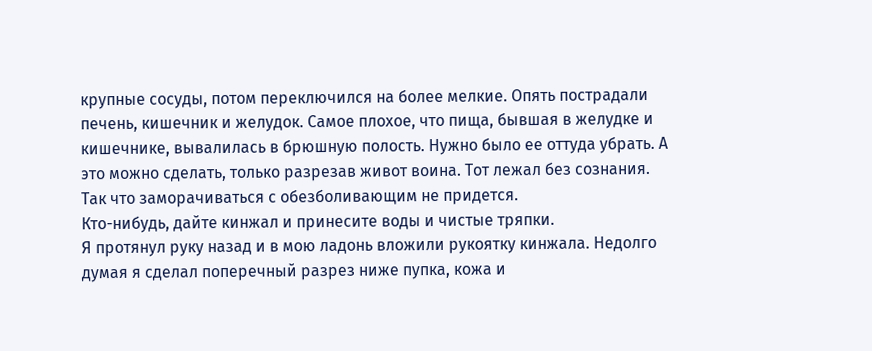крупные сосуды, потом переключился на более мелкие. Опять пострадали печень, кишечник и желудок. Самое плохое, что пища, бывшая в желудке и кишечнике, вывалилась в брюшную полость. Нужно было ее оттуда убрать. А это можно сделать, только разрезав живот воина. Тот лежал без сознания. Так что заморачиваться с обезболивающим не придется.
Кто-нибудь, дайте кинжал и принесите воды и чистые тряпки.
Я протянул руку назад и в мою ладонь вложили рукоятку кинжала. Недолго думая я сделал поперечный разрез ниже пупка, кожа и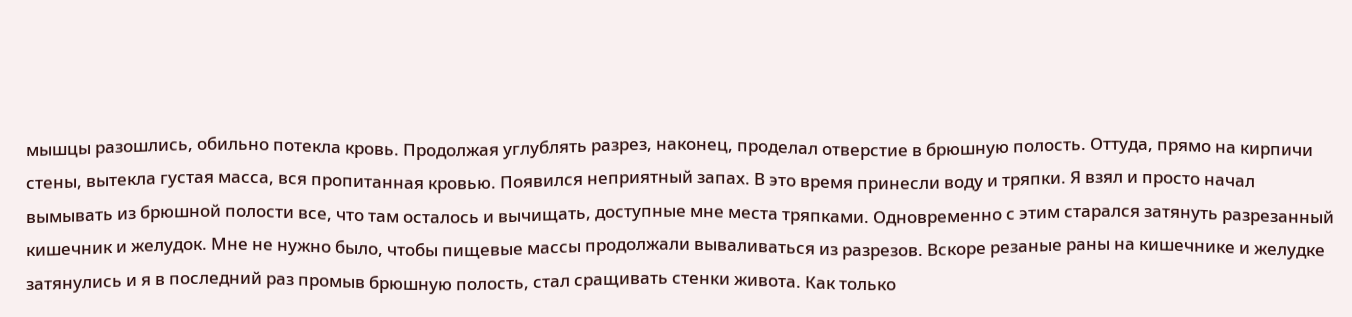мышцы разошлись, обильно потекла кровь. Продолжая углублять разрез, наконец, проделал отверстие в брюшную полость. Оттуда, прямо на кирпичи стены, вытекла густая масса, вся пропитанная кровью. Появился неприятный запах. В это время принесли воду и тряпки. Я взял и просто начал вымывать из брюшной полости все, что там осталось и вычищать, доступные мне места тряпками. Одновременно с этим старался затянуть разрезанный кишечник и желудок. Мне не нужно было, чтобы пищевые массы продолжали вываливаться из разрезов. Вскоре резаные раны на кишечнике и желудке затянулись и я в последний раз промыв брюшную полость, стал сращивать стенки живота. Как только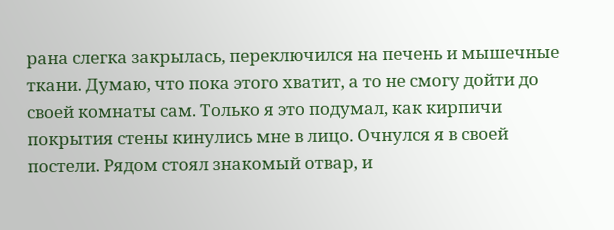рана слегка закрылась, переключился на печень и мышечные ткани. Думаю, что пока этого хватит, а то не смогу дойти до своей комнаты сам. Только я это подумал, как кирпичи покрытия стены кинулись мне в лицо. Очнулся я в своей постели. Рядом стоял знакомый отвар, и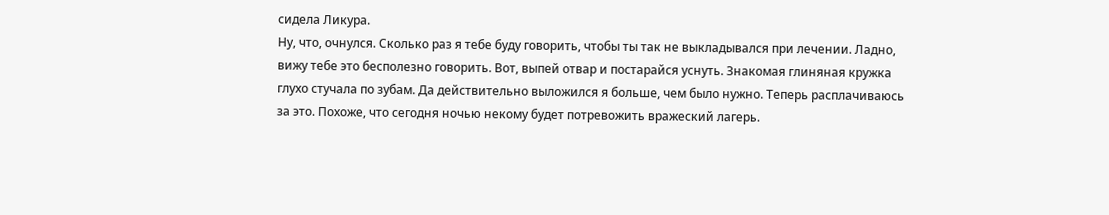сидела Ликура.
Ну, что, очнулся. Сколько раз я тебе буду говорить, чтобы ты так не выкладывался при лечении. Ладно, вижу тебе это бесполезно говорить. Вот, выпей отвар и постарайся уснуть. Знакомая глиняная кружка глухо стучала по зубам. Да действительно выложился я больше, чем было нужно. Теперь расплачиваюсь за это. Похоже, что сегодня ночью некому будет потревожить вражеский лагерь.